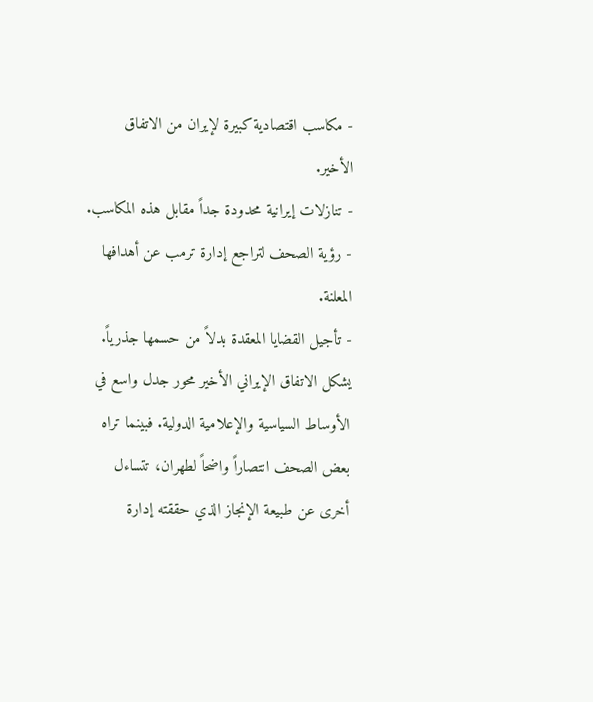- مكاسب اقتصادية كبيرة لإيران من الاتفاق الأخير.
- تنازلات إيرانية محدودة جداً مقابل هذه المكاسب.
- رؤية الصحف لتراجع إدارة ترمب عن أهدافها المعلنة.
- تأجيل القضايا المعقدة بدلاً من حسمها جذرياً.
يشكل الاتفاق الإيراني الأخير محور جدل واسع في الأوساط السياسية والإعلامية الدولية. فبينما تراه بعض الصحف انتصاراً واضحاً لطهران، تتساءل أخرى عن طبيعة الإنجاز الذي حققته إدارة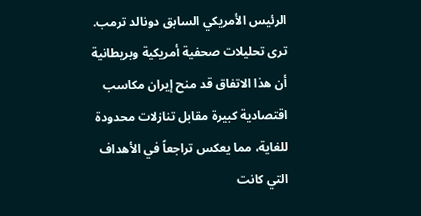الرئيس الأمريكي السابق دونالد ترمب. ترى تحليلات صحفية أمريكية وبريطانية أن هذا الاتفاق قد منح إيران مكاسب اقتصادية كبيرة مقابل تنازلات محدودة للغاية، مما يعكس تراجعاً في الأهداف التي كانت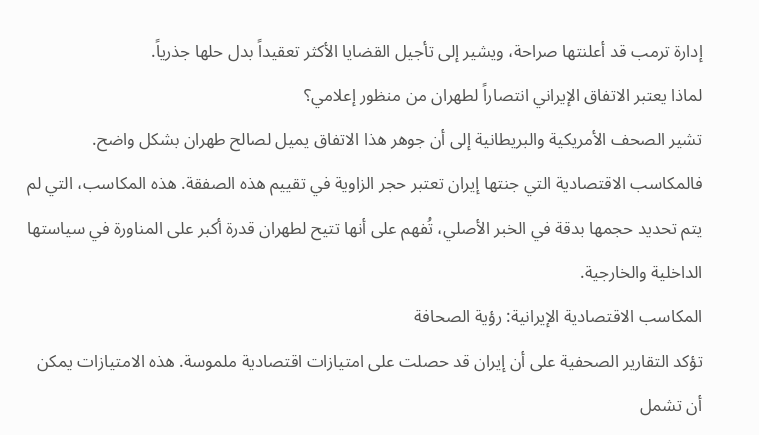إدارة ترمب قد أعلنتها صراحة، ويشير إلى تأجيل القضايا الأكثر تعقيداً بدل حلها جذرياً.
لماذا يعتبر الاتفاق الإيراني انتصاراً لطهران من منظور إعلامي؟
تشير الصحف الأمريكية والبريطانية إلى أن جوهر هذا الاتفاق يميل لصالح طهران بشكل واضح. فالمكاسب الاقتصادية التي جنتها إيران تعتبر حجر الزاوية في تقييم هذه الصفقة. هذه المكاسب، التي لم يتم تحديد حجمها بدقة في الخبر الأصلي، تُفهم على أنها تتيح لطهران قدرة أكبر على المناورة في سياستها الداخلية والخارجية.
المكاسب الاقتصادية الإيرانية: رؤية الصحافة
تؤكد التقارير الصحفية على أن إيران قد حصلت على امتيازات اقتصادية ملموسة. هذه الامتيازات يمكن أن تشمل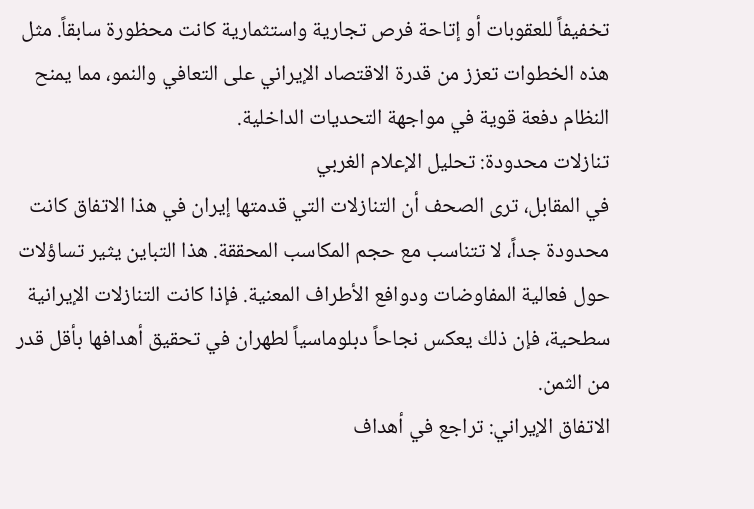تخفيفاً للعقوبات أو إتاحة فرص تجارية واستثمارية كانت محظورة سابقاً. مثل هذه الخطوات تعزز من قدرة الاقتصاد الإيراني على التعافي والنمو، مما يمنح النظام دفعة قوية في مواجهة التحديات الداخلية.
تنازلات محدودة: تحليل الإعلام الغربي
في المقابل، ترى الصحف أن التنازلات التي قدمتها إيران في هذا الاتفاق كانت محدودة جداً، لا تتناسب مع حجم المكاسب المحققة. هذا التباين يثير تساؤلات حول فعالية المفاوضات ودوافع الأطراف المعنية. فإذا كانت التنازلات الإيرانية سطحية، فإن ذلك يعكس نجاحاً دبلوماسياً لطهران في تحقيق أهدافها بأقل قدر من الثمن.
الاتفاق الإيراني: تراجع في أهداف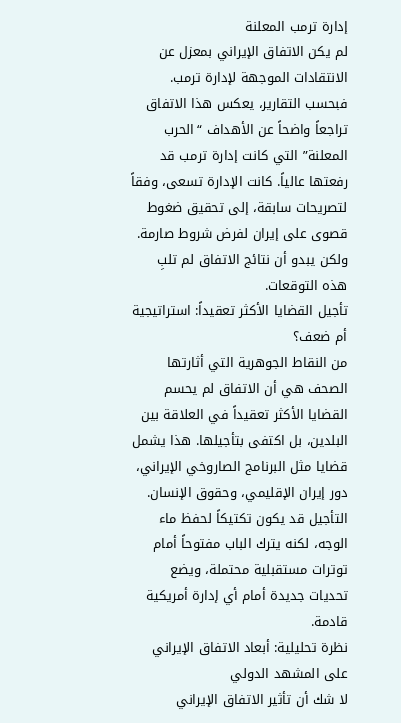إدارة ترمب المعلنة
لم يكن الاتفاق الإيراني بمعزل عن الانتقادات الموجهة لإدارة ترمب. فبحسب التقارير، يعكس هذا الاتفاق تراجعاً واضحاً عن الأهداف “الحرب المعلنة” التي كانت إدارة ترمب قد رفعتها عالياً. كانت الإدارة تسعى، وفقاً لتصريحات سابقة، إلى تحقيق ضغوط قصوى على إيران لفرض شروط صارمة. ولكن يبدو أن نتائج الاتفاق لم تلبِ هذه التوقعات.
تأجيل القضايا الأكثر تعقيداً: استراتيجية أم ضعف؟
من النقاط الجوهرية التي أثارتها الصحف هي أن الاتفاق لم يحسم القضايا الأكثر تعقيداً في العلاقة بين البلدين، بل اكتفى بتأجيلها. هذا يشمل قضايا مثل البرنامج الصاروخي الإيراني، دور إيران الإقليمي، وحقوق الإنسان. التأجيل قد يكون تكتيكاً لحفظ ماء الوجه، لكنه يترك الباب مفتوحاً أمام توترات مستقبلية محتملة، ويضع تحديات جديدة أمام أي إدارة أمريكية قادمة.
نظرة تحليلية: أبعاد الاتفاق الإيراني على المشهد الدولي
لا شك أن تأثير الاتفاق الإيراني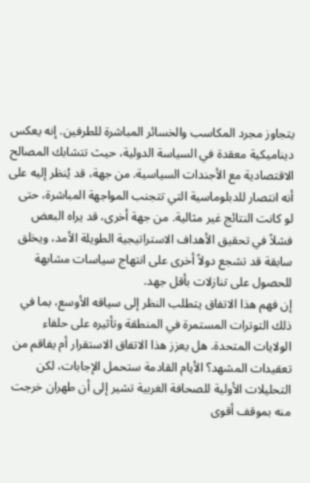يتجاوز مجرد المكاسب والخسائر المباشرة للطرفين. إنه يعكس ديناميكية معقدة في السياسة الدولية، حيث تتشابك المصالح الاقتصادية مع الأجندات السياسية. من جهة، قد يُنظر إليه على أنه انتصار للدبلوماسية التي تتجنب المواجهة المباشرة، حتى لو كانت النتائج غير مثالية. من جهة أخرى، قد يراه البعض فشلاً في تحقيق الأهداف الاستراتيجية الطويلة الأمد، ويخلق سابقة قد تشجع دولاً أخرى على انتهاج سياسات مشابهة للحصول على تنازلات بأقل جهد.
إن فهم هذا الاتفاق يتطلب النظر إلى سياقه الأوسع، بما في ذلك التوترات المستمرة في المنطقة وتأثيره على حلفاء الولايات المتحدة. هل يعزز هذا الاتفاق الاستقرار أم يفاقم من تعقيدات المشهد؟ الأيام القادمة ستحمل الإجابات، لكن التحليلات الأولية للصحافة الغربية تشير إلى أن طهران خرجت منه بموقف أقوى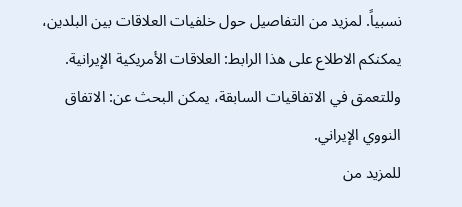نسبياً. لمزيد من التفاصيل حول خلفيات العلاقات بين البلدين، يمكنكم الاطلاع على هذا الرابط: العلاقات الأمريكية الإيرانية. وللتعمق في الاتفاقيات السابقة، يمكن البحث عن: الاتفاق النووي الإيراني.
للمزيد من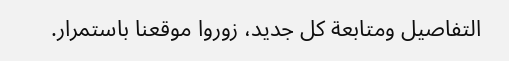التفاصيل ومتابعة كل جديد، زوروا موقعنا باستمرار.